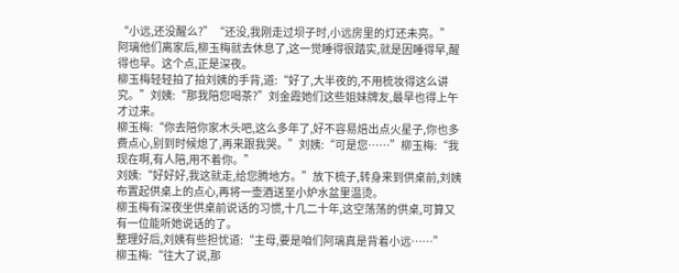“小远,还没醒么?”“还没,我刚走过坝子时,小远房里的灯还未亮。”
阿璃他们离家后,柳玉梅就去休息了,这一觉睡得很踏实,就是因睡得早,醒得也早。这个点,正是深夜。
柳玉梅轻轻拍了拍刘姨的手背,道:“好了,大半夜的,不用梳妆得这么讲究。”刘姨:“那我陪您喝茶?”刘金霞她们这些姐妹牌友,最早也得上午才过来。
柳玉梅:“你去陪你家木头吧,这么多年了,好不容易焙出点火星子,你也多费点心,别到时候熄了,再来跟我哭。”刘姨:“可是您……”柳玉梅:“我现在啊,有人陪,用不着你。”
刘姨:“好好好,我这就走,给您腾地方。”放下梳子,转身来到供桌前,刘姨布置起供桌上的点心,再将一壶酒送至小炉水盆里温烫。
柳玉梅有深夜坐供桌前说话的习惯,十几二十年,这空荡荡的供桌,可算又有一位能听她说话的了。
整理好后,刘姨有些担忧道:“主母,要是咱们阿璃真是背着小远……”
柳玉梅:“往大了说,那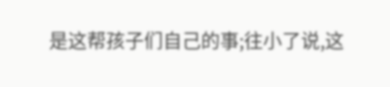是这帮孩子们自己的事;往小了说,这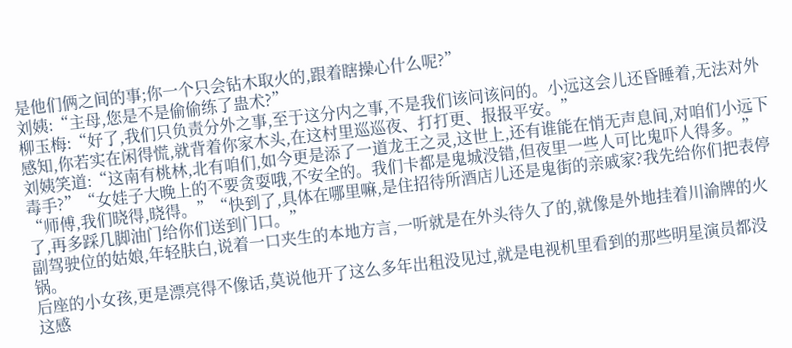是他们俩之间的事;你一个只会钻木取火的,跟着瞎操心什么呢?”
刘姨:“主母,您是不是偷偷练了蛊术?”
柳玉梅:“好了,我们只负责分外之事,至于这分内之事,不是我们该问该问的。小远这会儿还昏睡着,无法对外感知,你若实在闲得慌,就背着你家木头,在这村里巡巡夜、打打更、报报平安。”
刘姨笑道:“这南有桃林,北有咱们,如今更是添了一道龙王之灵,这世上,还有谁能在悄无声息间,对咱们小远下毒手?”“女娃子大晚上的不要贪耍哦,不安全的。我们卡都是鬼城没错,但夜里一些人可比鬼吓人得多。”
“师傅,我们晓得,晓得。”“快到了,具体在哪里嘛,是住招待所酒店儿还是鬼街的亲戚家?我先给你们把表停了,再多踩几脚油门给你们送到门口。”
副驾驶位的姑娘,年轻肤白,说着一口夹生的本地方言,一听就是在外头待久了的,就像是外地挂着川渝牌的火锅。
后座的小女孩,更是漂亮得不像话,莫说他开了这么多年出租没见过,就是电视机里看到的那些明星演员都没这感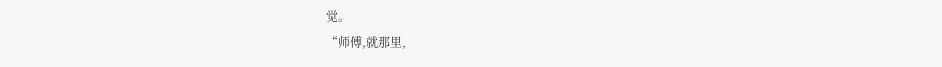觉。
“师傅,就那里,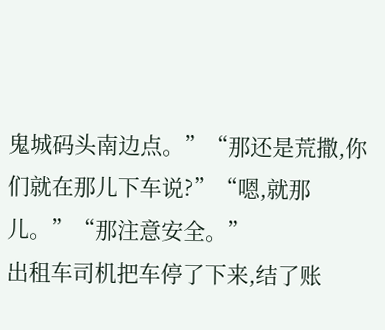鬼城码头南边点。”“那还是荒撒,你们就在那儿下车说?”“嗯,就那儿。”“那注意安全。”
出租车司机把车停了下来,结了账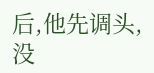后,他先调头,没